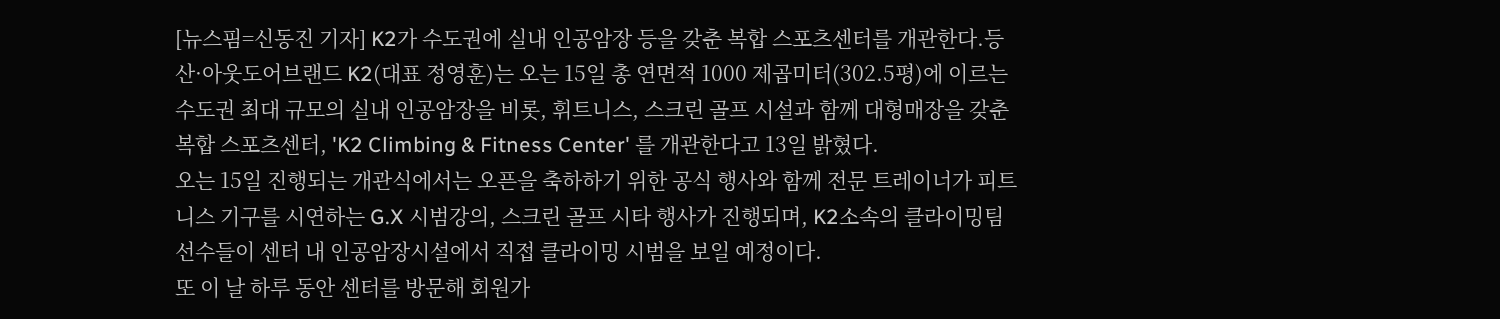[뉴스핌=신동진 기자] K2가 수도권에 실내 인공암장 등을 갖춘 복합 스포츠센터를 개관한다.등산·아웃도어브랜드 K2(대표 정영훈)는 오는 15일 총 연면적 1000 제곱미터(302.5평)에 이르는 수도권 최대 규모의 실내 인공암장을 비롯, 휘트니스, 스크린 골프 시설과 함께 대형매장을 갖춘 복합 스포츠센터, 'K2 Climbing & Fitness Center' 를 개관한다고 13일 밝혔다.
오는 15일 진행되는 개관식에서는 오픈을 축하하기 위한 공식 행사와 함께 전문 트레이너가 피트니스 기구를 시연하는 G.X 시범강의, 스크린 골프 시타 행사가 진행되며, K2소속의 클라이밍팀 선수들이 센터 내 인공암장시설에서 직접 클라이밍 시범을 보일 예정이다.
또 이 날 하루 동안 센터를 방문해 회원가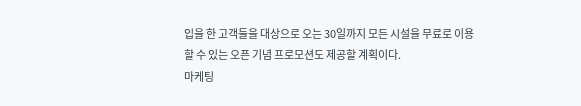입을 한 고객들을 대상으로 오는 30일까지 모든 시설을 무료로 이용할 수 있는 오픈 기념 프로모션도 제공할 계획이다.
마케팅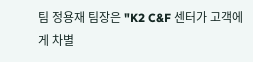팀 정용재 팀장은 "K2 C&F 센터가 고객에게 차별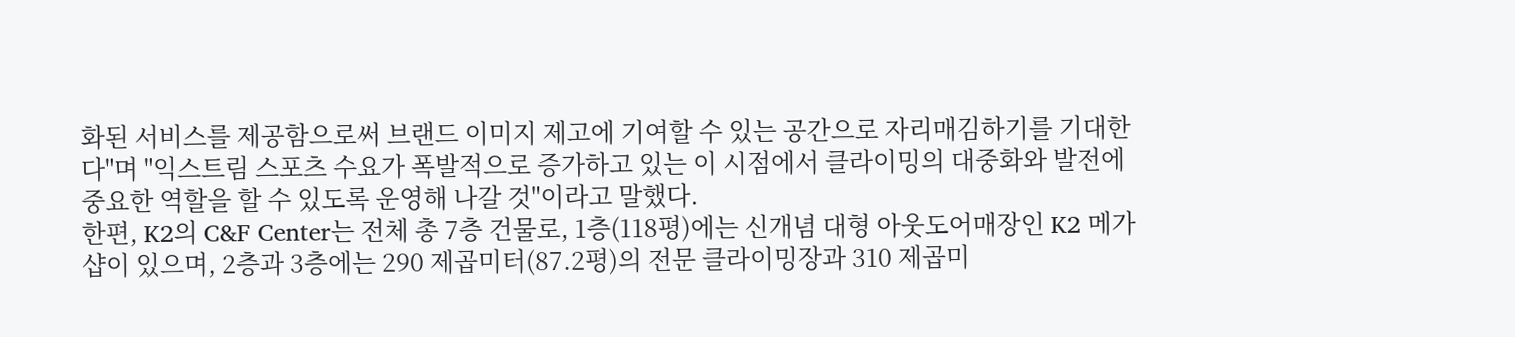화된 서비스를 제공함으로써 브랜드 이미지 제고에 기여할 수 있는 공간으로 자리매김하기를 기대한다"며 "익스트림 스포츠 수요가 폭발적으로 증가하고 있는 이 시점에서 클라이밍의 대중화와 발전에 중요한 역할을 할 수 있도록 운영해 나갈 것"이라고 말했다.
한편, K2의 C&F Center는 전체 총 7층 건물로, 1층(118평)에는 신개념 대형 아웃도어매장인 K2 메가샵이 있으며, 2층과 3층에는 290 제곱미터(87.2평)의 전문 클라이밍장과 310 제곱미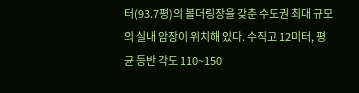터(93.7평)의 볼더링장을 갖춘 수도권 최대 규모의 실내 암장이 위치해 있다. 수직고 12미터, 평균 등반 각도 110~150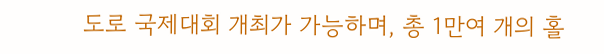도로 국제대회 개최가 가능하며, 총 1만여 개의 홀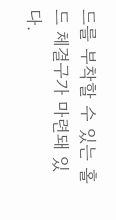드를 부착할 수 있는 홀드 체결구가 마련돼 있다.